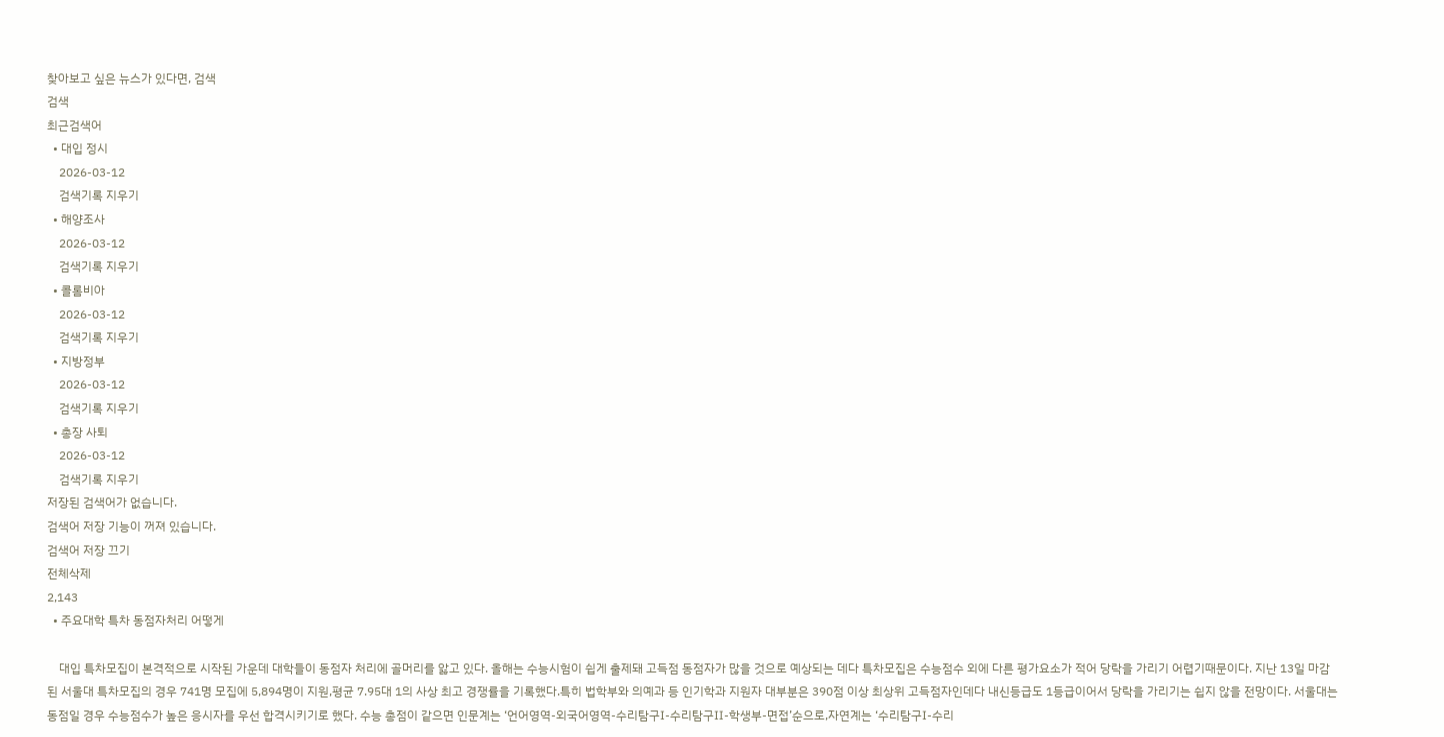찾아보고 싶은 뉴스가 있다면, 검색
검색
최근검색어
  • 대입 정시
    2026-03-12
    검색기록 지우기
  • 해양조사
    2026-03-12
    검색기록 지우기
  • 콜롬비아
    2026-03-12
    검색기록 지우기
  • 지방정부
    2026-03-12
    검색기록 지우기
  • 총장 사퇴
    2026-03-12
    검색기록 지우기
저장된 검색어가 없습니다.
검색어 저장 기능이 꺼져 있습니다.
검색어 저장 끄기
전체삭제
2,143
  • 주요대학 특차 동점자처리 어떻게

    대입 특차모집이 본격적으로 시작된 가운데 대학들이 동점자 처리에 골머리를 앓고 있다. 올해는 수능시험이 쉽게 출제돼 고득점 동점자가 많을 것으로 예상되는 데다 특차모집은 수능점수 외에 다른 평가요소가 적어 당락을 가리기 어렵기때문이다. 지난 13일 마감된 서울대 특차모집의 경우 741명 모집에 5,894명이 지원,평균 7.95대 1의 사상 최고 경쟁률을 기록했다.특히 법학부와 의예과 등 인기학과 지원자 대부분은 390점 이상 최상위 고득점자인데다 내신등급도 1등급이어서 당락을 가리기는 쉽지 않을 전망이다. 서울대는 동점일 경우 수능점수가 높은 응시자를 우선 합격시키기로 했다. 수능 총점이 같으면 인문계는 ‘언어영역-외국어영역-수리탐구Ⅰ-수리탐구Ⅱ-학생부-면접’순으로,자연계는 ‘수리탐구Ⅰ-수리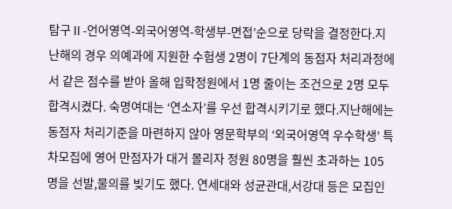탐구Ⅱ-언어영역-외국어영역-학생부-면접’순으로 당락을 결정한다.지난해의 경우 의예과에 지원한 수험생 2명이 7단계의 동점자 처리과정에서 같은 점수를 받아 올해 입학정원에서 1명 줄이는 조건으로 2명 모두 합격시켰다. 숙명여대는 ‘연소자’를 우선 합격시키기로 했다.지난해에는 동점자 처리기준을 마련하지 않아 영문학부의 ‘외국어영역 우수학생’ 특차모집에 영어 만점자가 대거 몰리자 정원 80명을 훨씬 초과하는 105명을 선발,물의를 빚기도 했다. 연세대와 성균관대,서강대 등은 모집인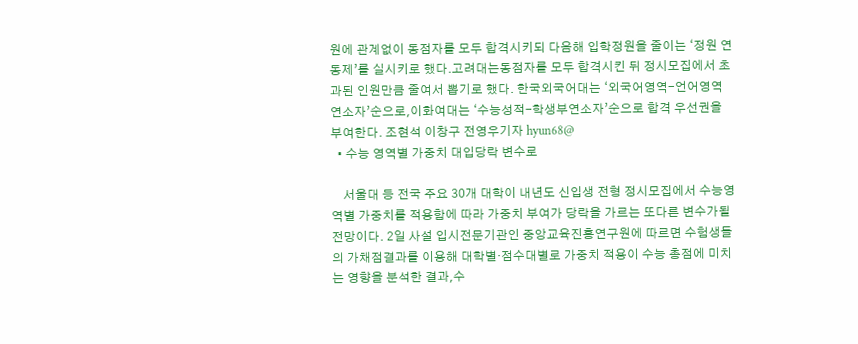원에 관계없이 동점자를 모두 합격시키되 다음해 입학정원을 줄이는 ‘정원 연동제’를 실시키로 했다.고려대는동점자를 모두 합격시킨 뒤 정시모집에서 초과된 인원만큼 줄여서 뽑기로 했다. 한국외국어대는 ‘외국어영역-언어영역연소자’순으로,이화여대는 ‘수능성적-학생부연소자’순으로 합격 우선권을 부여한다. 조현석 이창구 전영우기자 hyun68@
  • 수능 영역별 가중치 대입당락 변수로

    서울대 등 전국 주요 30개 대학이 내년도 신입생 전형 정시모집에서 수능영역별 가중치를 적용함에 따라 가중치 부여가 당락을 가르는 또다른 변수가될 전망이다. 2일 사설 입시전문기관인 중앙교육진흥연구원에 따르면 수험생들의 가채점결과를 이용해 대학별·점수대별로 가중치 적용이 수능 총점에 미치는 영향을 분석한 결과,수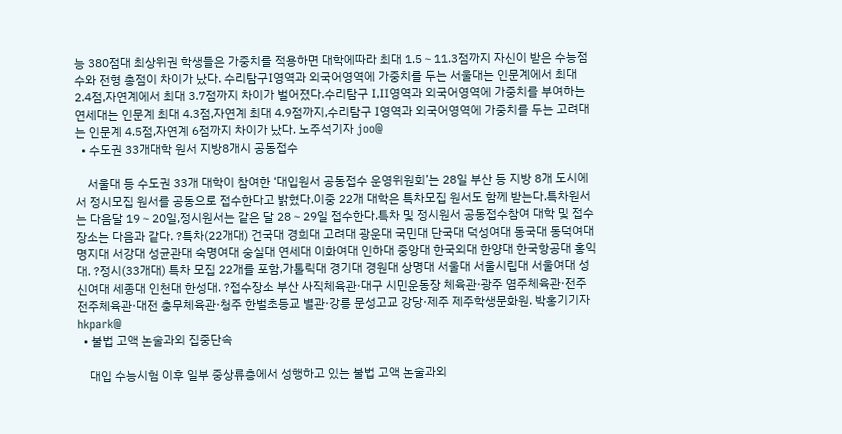능 380점대 최상위권 학생들은 가중치를 적용하면 대학에따라 최대 1.5∼11.3점까지 자신이 받은 수능점수와 전형 총점이 차이가 났다. 수리탐구Ⅰ영역과 외국어영역에 가중치를 두는 서울대는 인문계에서 최대 2.4점,자연계에서 최대 3.7점까지 차이가 벌어졌다.수리탐구 Ⅰ,Ⅱ영역과 외국어영역에 가중치를 부여하는 연세대는 인문계 최대 4.3점,자연계 최대 4.9점까지,수리탐구 Ⅰ영역과 외국어영역에 가중치를 두는 고려대는 인문계 4.5점,자연계 6점까지 차이가 났다. 노주석기자 joo@
  • 수도권 33개대학 원서 지방8개시 공동접수

    서울대 등 수도권 33개 대학이 참여한 ‘대입원서 공동접수 운영위원회’는 28일 부산 등 지방 8개 도시에서 정시모집 원서를 공동으로 접수한다고 밝혔다.이중 22개 대학은 특차모집 원서도 함께 받는다.특차원서는 다음달 19∼20일,정시원서는 같은 달 28∼29일 접수한다.특차 및 정시원서 공동접수참여 대학 및 접수장소는 다음과 같다. ?특차(22개대) 건국대 경희대 고려대 광운대 국민대 단국대 덕성여대 동국대 동덕여대 명지대 서강대 성균관대 숙명여대 숭실대 연세대 이화여대 인하대 중앙대 한국외대 한양대 한국항공대 홍익대. ?정시(33개대) 특차 모집 22개를 포함,가톨릭대 경기대 경원대 상명대 서울대 서울시립대 서울여대 성신여대 세종대 인천대 한성대. ?접수장소 부산 사직체육관·대구 시민운동장 체육관·광주 염주체육관·전주 전주체육관·대전 충무체육관·청주 한벌초등교 별관·강릉 문성고교 강당·제주 제주학생문화원. 박홍기기자 hkpark@
  • 불법 고액 논술과외 집중단속

    대입 수능시험 이후 일부 중상류층에서 성행하고 있는 불법 고액 논술과외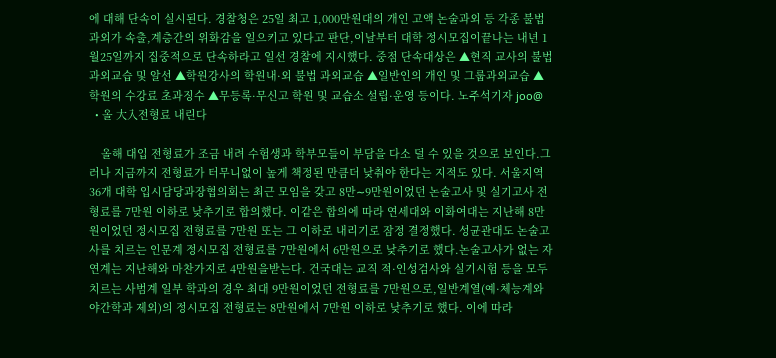에 대해 단속이 실시된다. 경찰청은 25일 최고 1,000만원대의 개인 고액 논술과외 등 각종 불법 과외가 속출,계층간의 위화감을 일으키고 있다고 판단,이날부터 대학 정시모집이끝나는 내년 1월25일까지 집중적으로 단속하라고 일선 경찰에 지시했다. 중점 단속대상은 ▲현직 교사의 불법 과외교습 및 알선 ▲학원강사의 학원내·외 불법 과외교습 ▲일반인의 개인 및 그룹과외교습 ▲학원의 수강료 초과징수 ▲무등록·무신고 학원 및 교습소 설립·운영 등이다. 노주석기자 joo@
  • 올 大入전형료 내린다

    올해 대입 전형료가 조금 내려 수험생과 학부모들이 부담을 다소 덜 수 있을 것으로 보인다.그러나 지금까지 전형료가 터무니없이 높게 책정된 만큼더 낮춰야 한다는 지적도 있다. 서울지역 36개 대학 입시담당과장협의회는 최근 모임을 갖고 8만∼9만원이었던 논술고사 및 실기고사 전형료를 7만원 이하로 낮추기로 합의했다. 이같은 합의에 따라 연세대와 이화여대는 지난해 8만원이었던 정시모집 전형료를 7만원 또는 그 이하로 내리기로 잠정 결정했다. 성균관대도 논술고사를 치르는 인문계 정시모집 전형료를 7만원에서 6만원으로 낮추기로 했다.논술고사가 없는 자연계는 지난해와 마찬가지로 4만원을받는다. 건국대는 교직 적·인성검사와 실기시험 등을 모두 치르는 사범계 일부 학과의 경우 최대 9만원이었던 전형료를 7만원으로,일반계열(예·체능계와 야간학과 제외)의 정시모집 전형료는 8만원에서 7만원 이하로 낮추기로 했다. 이에 따라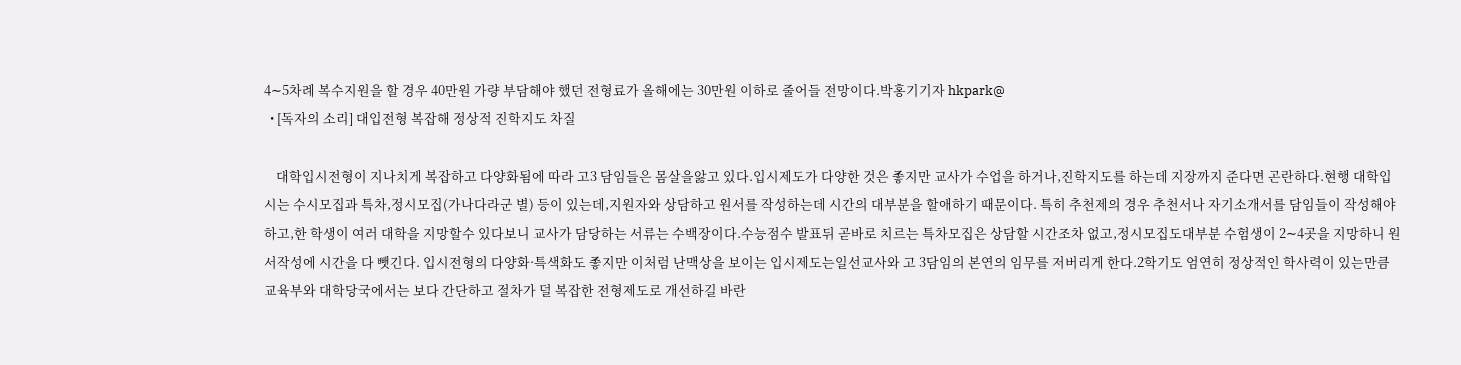4∼5차례 복수지원을 할 경우 40만원 가량 부담해야 했던 전형료가 올해에는 30만원 이하로 줄어들 전망이다.박홍기기자 hkpark@
  • [독자의 소리] 대입전형 복잡해 정상적 진학지도 차질

    대학입시전형이 지나치게 복잡하고 다양화됨에 따라 고3 담임들은 몸살을앓고 있다.입시제도가 다양한 것은 좋지만 교사가 수업을 하거나,진학지도를 하는데 지장까지 준다면 곤란하다.현행 대학입시는 수시모집과 특차,정시모집(가나다라군 별) 등이 있는데,지원자와 상담하고 원서를 작성하는데 시간의 대부분을 할애하기 때문이다. 특히 추천제의 경우 추천서나 자기소개서를 담임들이 작성해야 하고,한 학생이 여러 대학을 지망할수 있다보니 교사가 담당하는 서류는 수백장이다.수능점수 발표뒤 곧바로 치르는 특차모집은 상담할 시간조차 없고,정시모집도대부분 수험생이 2∼4곳을 지망하니 원서작성에 시간을 다 뺏긴다. 입시전형의 다양화·특색화도 좋지만 이처럼 난맥상을 보이는 입시제도는일선교사와 고 3담임의 본연의 임무를 저버리게 한다.2학기도 엄연히 정상적인 학사력이 있는만큼 교육부와 대학당국에서는 보다 간단하고 절차가 덜 복잡한 전형제도로 개선하길 바란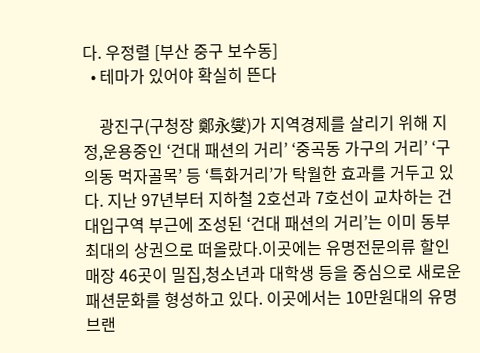다. 우정렬 [부산 중구 보수동]
  • 테마가 있어야 확실히 뜬다

    광진구(구청장 鄭永燮)가 지역경제를 살리기 위해 지정,운용중인 ‘건대 패션의 거리’ ‘중곡동 가구의 거리’ ‘구의동 먹자골목’ 등 ‘특화거리’가 탁월한 효과를 거두고 있다. 지난 97년부터 지하철 2호선과 7호선이 교차하는 건대입구역 부근에 조성된 ‘건대 패션의 거리’는 이미 동부 최대의 상권으로 떠올랐다.이곳에는 유명전문의류 할인매장 46곳이 밀집,청소년과 대학생 등을 중심으로 새로운 패션문화를 형성하고 있다. 이곳에서는 10만원대의 유명브랜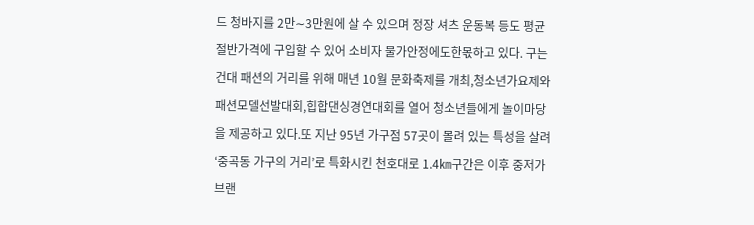드 청바지를 2만∼3만원에 살 수 있으며 정장 셔츠 운동복 등도 평균 절반가격에 구입할 수 있어 소비자 물가안정에도한몫하고 있다. 구는 건대 패션의 거리를 위해 매년 10월 문화축제를 개최,청소년가요제와패션모델선발대회,힙합댄싱경연대회를 열어 청소년들에게 놀이마당을 제공하고 있다.또 지난 95년 가구점 57곳이 몰려 있는 특성을 살려 ‘중곡동 가구의 거리’로 특화시킨 천호대로 1.4㎞구간은 이후 중저가 브랜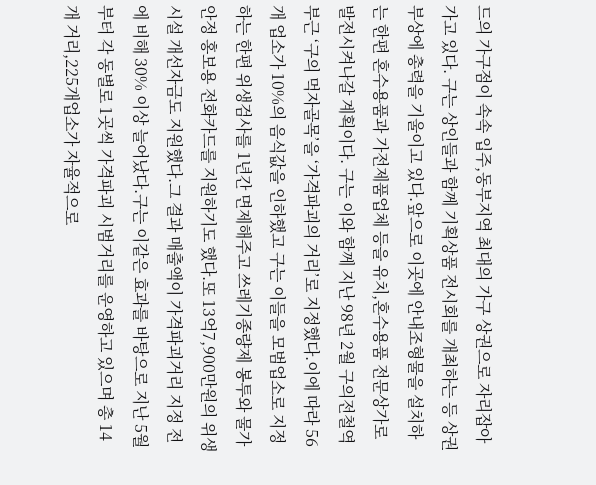드의 가구점이 속속 입주,동부지역 최대의 가구 상권으로 자리잡아가고 있다. 구는 상인들과 함께 기획상품 전시회를 개최하는 등 상권 부상에 총력을 기울이고 있다.앞으로 이곳에 안내조형물을 설치하는 한편 혼수용품과 가전제품업체 등을 유치,혼수용품 전문상가로 발전시켜나갈 계획이다. 구는 이와 함께 지난 98년 2월 구의전철역 부근 ‘구의 먹자골목’을 ‘가격파괴의 거리’로 지정했다.이에 따라 56개 업소가 10%의 음식값을 인하했고 구는 이들을 모범업소로 지정하는 한편 위생검사를 1년간 면제해주고 쓰레기종량제 봉투와 물가안정 홍보용 전화카드를 지원하기도 했다.또 13억7,900만원의 위생시설 개선자금도 지원했다.그 결과 매출액이 가격파괴거리 지정 전에 비해 30% 이상 늘어났다.구는 이같은 효과를 바탕으로 지난 5월부터 각 동별로 1곳씩 가격파괴 시범거리를 운영하고 있으며 총 14개 거리,225개업소가 자율적으로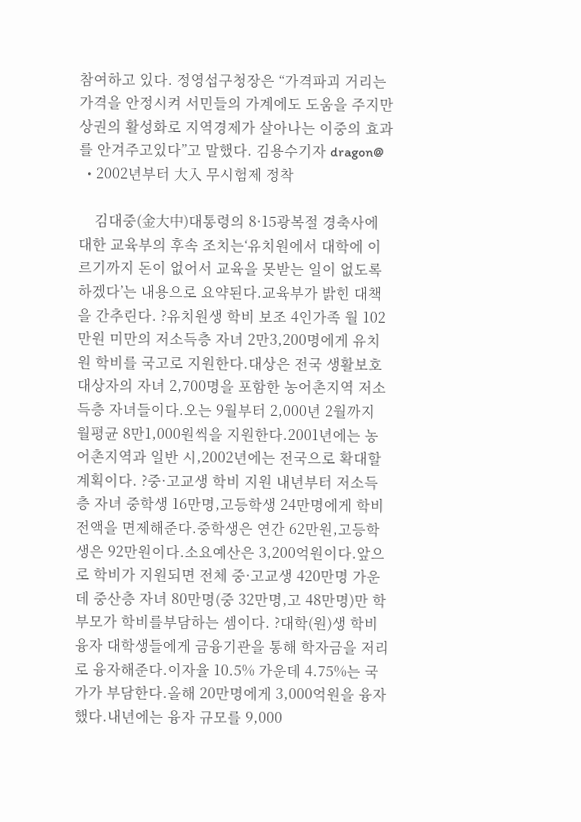참여하고 있다. 정영섭구청장은 “가격파괴 거리는 가격을 안정시켜 서민들의 가계에도 도움을 주지만 상권의 활성화로 지역경제가 살아나는 이중의 효과를 안겨주고있다”고 말했다. 김용수기자 dragon@
  • 2002년부터 大入 무시험제 정착

    김대중(金大中)대통령의 8·15광복절 경축사에 대한 교육부의 후속 조치는‘유치원에서 대학에 이르기까지 돈이 없어서 교육을 못받는 일이 없도록 하겠다’는 내용으로 요약된다.교육부가 밝힌 대책을 간추린다. ?유치원생 학비 보조 4인가족 월 102만원 미만의 저소득층 자녀 2만3,200명에게 유치원 학비를 국고로 지원한다.대상은 전국 생활보호대상자의 자녀 2,700명을 포함한 농어촌지역 저소득층 자녀들이다.오는 9월부터 2,000년 2월까지 월평균 8만1,000원씩을 지원한다.2001년에는 농어촌지역과 일반 시,2002년에는 전국으로 확대할 계획이다. ?중·고교생 학비 지원 내년부터 저소득층 자녀 중학생 16만명,고등학생 24만명에게 학비 전액을 면제해준다.중학생은 연간 62만원,고등학생은 92만원이다.소요예산은 3,200억원이다.앞으로 학비가 지원되면 전체 중·고교생 420만명 가운데 중산층 자녀 80만명(중 32만명,고 48만명)만 학부모가 학비를부담하는 셈이다. ?대학(원)생 학비 융자 대학생들에게 금융기관을 통해 학자금을 저리로 융자해준다.이자율 10.5% 가운데 4.75%는 국가가 부담한다.올해 20만명에게 3,000억원을 융자했다.내년에는 융자 규모를 9,000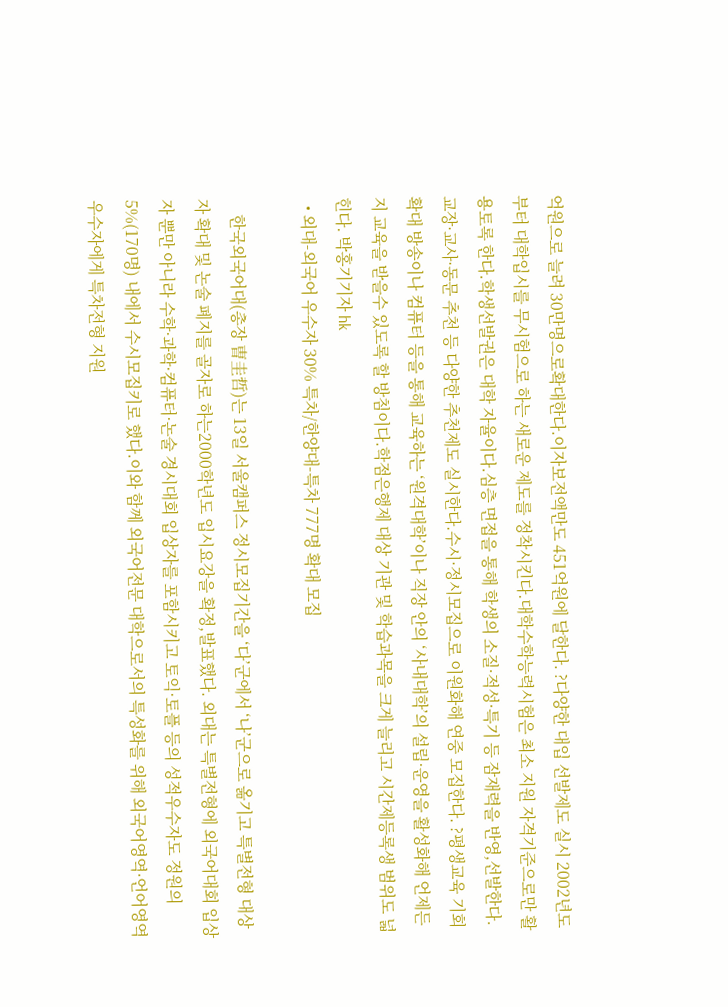억원으로 늘려 30만명으로확대한다.이자보전액만도 451억원에 달한다. ?다양한 대입 선발제도 실시 2002년도부터 대학입시를 무시험으로 하는 새로운 제도를 정착시킨다.대학수학능력시험은 최소 지원 자격기준으로만 활용토록 한다.학생선발권은 대학 자율이다.심층 면접을 통해 학생의 소질·적성·특기 등 잠재력을 반영,선발한다.교장·교사·동문 추천 등 다양한 추천제도 실시한다.수시·정시모집으로 이원화해 연중 모집한다. ?평생교육 기회 확대 방송이나 컴퓨터 등을 통해 교육하는 ‘원격대학’이나 직장 안의 ‘사내대학’의 설립·운영을 활성화해 언제든지 교육을 받을수 있도록 할 방침이다.학점은행제 대상 기관 및 학습과목을 크게 늘리고 시간제등록생 범위도 넓힌다. 박홍기기자 hk
  • 외대-외국어 우수자 30% 특차/한양대-특차 777명 확대 모집

    한국외국어대(총장 曺圭哲)는 13일 서울캠퍼스 정시모집기간을 ‘다’군에서 ‘나’군으로 옮기고 특별전형 대상자 확대 및 논술 폐지를 골자로 하는2000학년도 입시요강을 확정,발표했다. 외대는 특별전형에 외국어대회 입상자 뿐만 아니라 수학·과학·컴퓨터·논술 경시대회 입상자를 포함시키고 토익·토플 등의 성적우수자도 정원의 5%(170명) 내에서 수시모집키로 했다.이와 함께 외국어전문 대학으로서의 특성화를 위해 외국어영역·언어영역 우수자에게 특차전형 지원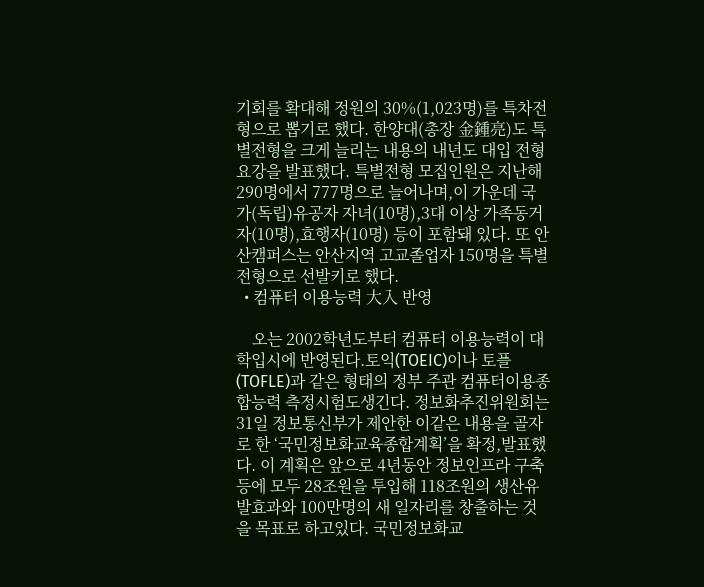기회를 확대해 정원의 30%(1,023명)를 특차전형으로 뽑기로 했다. 한양대(총장 金鍾亮)도 특별전형을 크게 늘리는 내용의 내년도 대입 전형요강을 발표했다. 특별전형 모집인원은 지난해 290명에서 777명으로 늘어나며,이 가운데 국가(독립)유공자 자녀(10명),3대 이상 가족동거자(10명),효행자(10명) 등이 포함돼 있다. 또 안산캠퍼스는 안산지역 고교졸업자 150명을 특별전형으로 선발키로 했다.
  • 컴퓨터 이용능력 大入 반영

    오는 2002학년도부터 컴퓨터 이용능력이 대학입시에 반영된다.토익(TOEIC)이나 토플(TOFLE)과 같은 형태의 정부 주관 컴퓨터이용종합능력 측정시험도생긴다. 정보화추진위원회는 31일 정보통신부가 제안한 이같은 내용을 골자로 한 ‘국민정보화교육종합계획’을 확정,발표했다. 이 계획은 앞으로 4년동안 정보인프라 구축 등에 모두 28조원을 투입해 118조원의 생산유발효과와 100만명의 새 일자리를 창출하는 것을 목표로 하고있다. 국민정보화교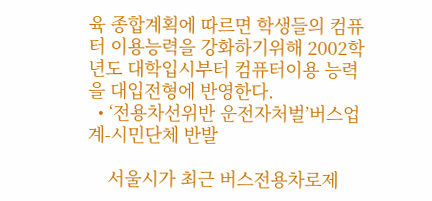육 종합계획에 따르면 학생들의 컴퓨터 이용능력을 강화하기위해 2002학년도 대학입시부터 컴퓨터이용 능력을 대입전형에 반영한다.
  • ‘전용차선위반 운전자처벌’버스업계-시민단체 반발

    서울시가 최근 버스전용차로제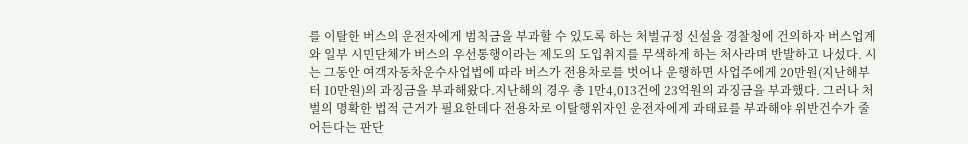를 이탈한 버스의 운전자에게 범칙금을 부과할 수 있도록 하는 처벌규정 신설을 경찰청에 건의하자 버스업계와 일부 시민단체가 버스의 우선통행이라는 제도의 도입취지를 무색하게 하는 처사라며 반발하고 나섰다. 시는 그동안 여객자동차운수사업법에 따라 버스가 전용차로를 벗어나 운행하면 사업주에게 20만원(지난해부터 10만원)의 과징금을 부과해왔다.지난해의 경우 총 1만4,013건에 23억원의 과징금을 부과했다. 그러나 처벌의 명확한 법적 근거가 필요한데다 전용차로 이탈행위자인 운전자에게 과태료를 부과해야 위반건수가 줄어든다는 판단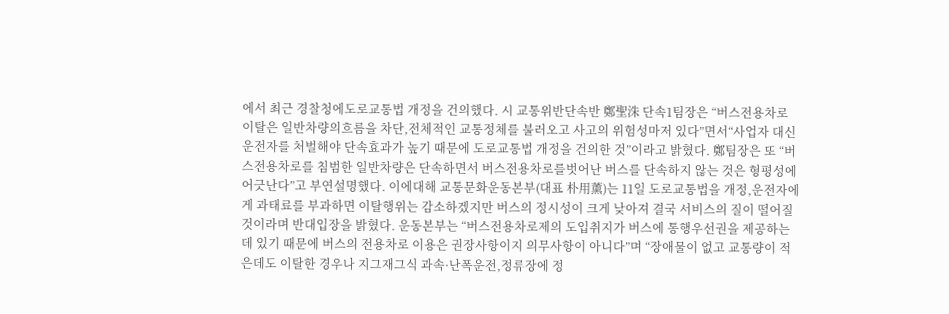에서 최근 경찰청에도로교통법 개정을 건의했다. 시 교통위반단속반 鄭聖洙 단속1팀장은 “버스전용차로 이탈은 일반차량의흐름을 차단,전체적인 교통정체를 불러오고 사고의 위험성마저 있다”면서“사업자 대신 운전자를 처벌해야 단속효과가 높기 때문에 도로교통법 개정을 건의한 것”이라고 밝혔다. 鄭팀장은 또 “버스전용차로를 침범한 일반차량은 단속하면서 버스전용차로를벗어난 버스를 단속하지 않는 것은 형평성에 어긋난다”고 부연설명했다. 이에대해 교통문화운동본부(대표 朴用薰)는 11일 도로교통법을 개정,운전자에게 과태료를 부과하면 이탈행위는 감소하겠지만 버스의 정시성이 크게 낮아져 결국 서비스의 질이 떨어질 것이라며 반대입장을 밝혔다. 운동본부는 “버스전용차로제의 도입취지가 버스에 통행우선권을 제공하는데 있기 때문에 버스의 전용차로 이용은 권장사항이지 의무사항이 아니다”며 “장애물이 없고 교통량이 적은데도 이탈한 경우나 지그재그식 과속·난폭운전,정류장에 정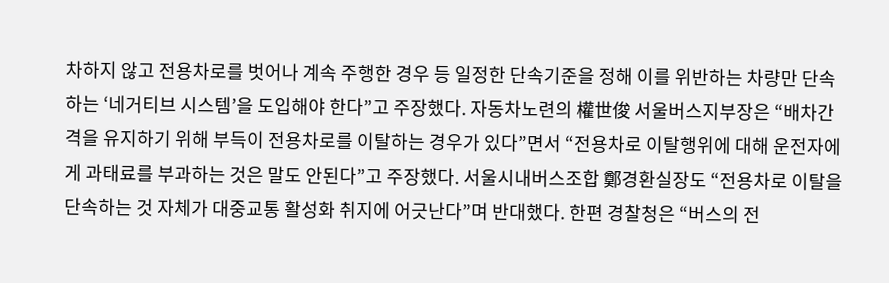차하지 않고 전용차로를 벗어나 계속 주행한 경우 등 일정한 단속기준을 정해 이를 위반하는 차량만 단속하는 ‘네거티브 시스템’을 도입해야 한다”고 주장했다. 자동차노련의 權世俊 서울버스지부장은 “배차간격을 유지하기 위해 부득이 전용차로를 이탈하는 경우가 있다”면서 “전용차로 이탈행위에 대해 운전자에게 과태료를 부과하는 것은 말도 안된다”고 주장했다. 서울시내버스조합 鄭경환실장도 “전용차로 이탈을 단속하는 것 자체가 대중교통 활성화 취지에 어긋난다”며 반대했다. 한편 경찰청은 “버스의 전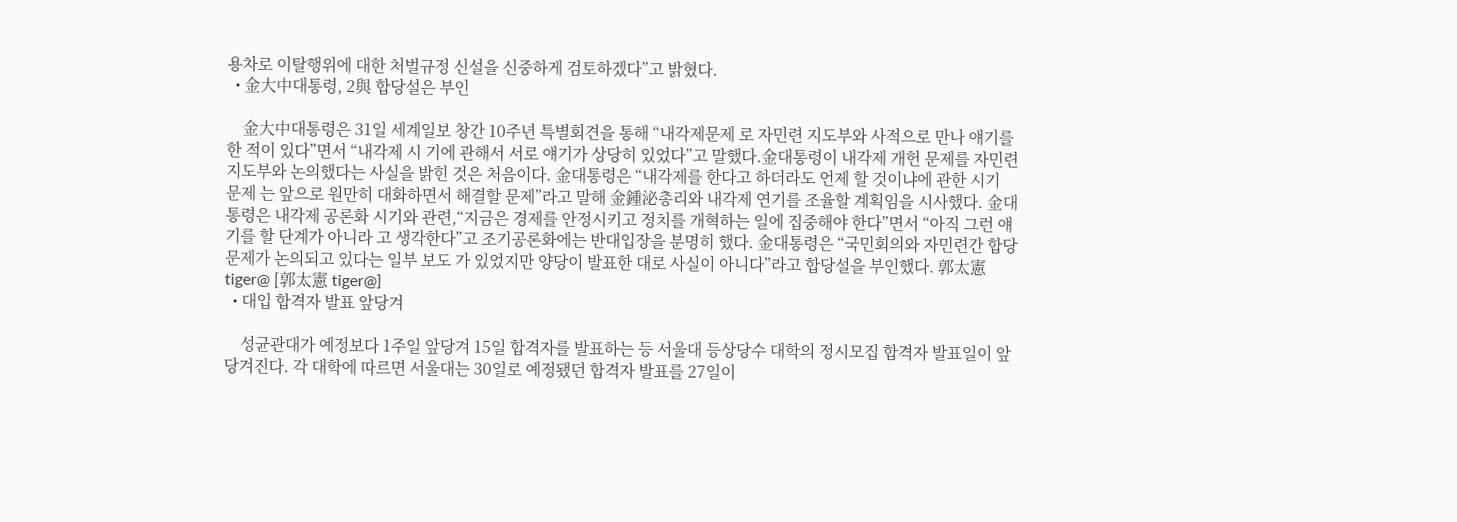용차로 이탈행위에 대한 처벌규정 신설을 신중하게 검토하겠다”고 밝혔다.
  • 金大中대통령, 2與 합당설은 부인

    金大中대통령은 31일 세계일보 창간 10주년 특별회견을 통해 “내각제문제 로 자민련 지도부와 사적으로 만나 얘기를 한 적이 있다”면서 “내각제 시 기에 관해서 서로 얘기가 상당히 있었다”고 말했다.金대통령이 내각제 개헌 문제를 자민련 지도부와 논의했다는 사실을 밝힌 것은 처음이다. 金대통령은 “내각제를 한다고 하더라도 언제 할 것이냐에 관한 시기 문제 는 앞으로 원만히 대화하면서 해결할 문제”라고 말해 金鍾泌총리와 내각제 연기를 조율할 계획임을 시사했다. 金대통령은 내각제 공론화 시기와 관련,“지금은 경제를 안정시키고 정치를 개혁하는 일에 집중해야 한다”면서 “아직 그런 얘기를 할 단계가 아니라 고 생각한다”고 조기공론화에는 반대입장을 분명히 했다. 金대통령은 “국민회의와 자민련간 합당문제가 논의되고 있다는 일부 보도 가 있었지만 양당이 발표한 대로 사실이 아니다”라고 합당설을 부인했다. 郭太憲 tiger@ [郭太憲 tiger@]
  • 대입 합격자 발표 앞당겨

    성균관대가 예정보다 1주일 앞당겨 15일 합격자를 발표하는 등 서울대 등상당수 대학의 정시모집 합격자 발표일이 앞당겨진다. 각 대학에 따르면 서울대는 30일로 예정됐던 합격자 발표를 27일이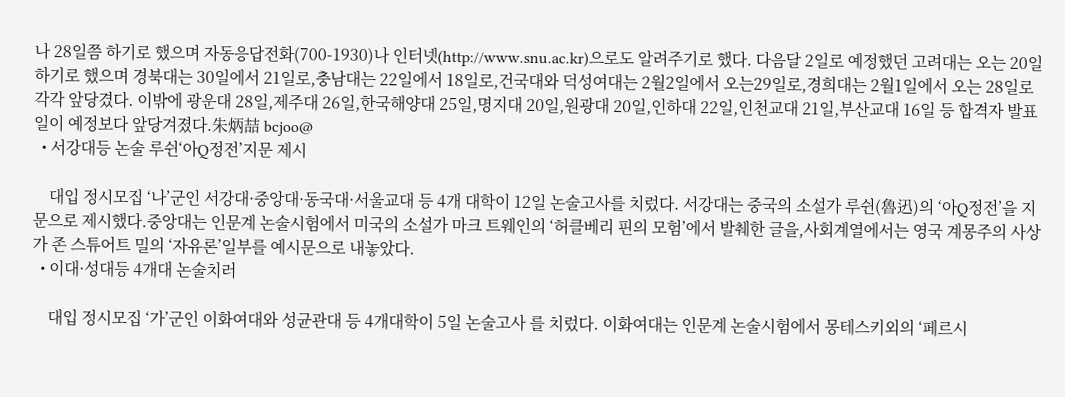나 28일쯤 하기로 했으며 자동응답전화(700-1930)나 인터넷(http://www.snu.ac.kr)으로도 알려주기로 했다. 다음달 2일로 예정했던 고려대는 오는 20일 하기로 했으며 경북대는 30일에서 21일로,충남대는 22일에서 18일로,건국대와 덕성여대는 2월2일에서 오는29일로,경희대는 2월1일에서 오는 28일로 각각 앞당겼다. 이밖에 광운대 28일,제주대 26일,한국해양대 25일,명지대 20일,원광대 20일,인하대 22일,인천교대 21일,부산교대 16일 등 합격자 발표일이 예정보다 앞당겨졌다.朱炳喆 bcjoo@
  • 서강대등 논술 루쉰‘아Q정전’지문 제시

    대입 정시모집 ‘나’군인 서강대·중앙대·동국대·서울교대 등 4개 대학이 12일 논술고사를 치렀다. 서강대는 중국의 소설가 루쉰(魯迅)의 ‘아Q정전’을 지문으로 제시했다.중앙대는 인문계 논술시험에서 미국의 소설가 마크 트웨인의 ‘허클베리 핀의 모험’에서 발췌한 글을,사회계열에서는 영국 계몽주의 사상가 존 스튜어트 밀의 ‘자유론’일부를 예시문으로 내놓았다.
  • 이대·성대등 4개대 논술치러

    대입 정시모집 ‘가’군인 이화여대와 성균관대 등 4개대학이 5일 논술고사 를 치렀다. 이화여대는 인문계 논술시험에서 몽테스키외의 ‘페르시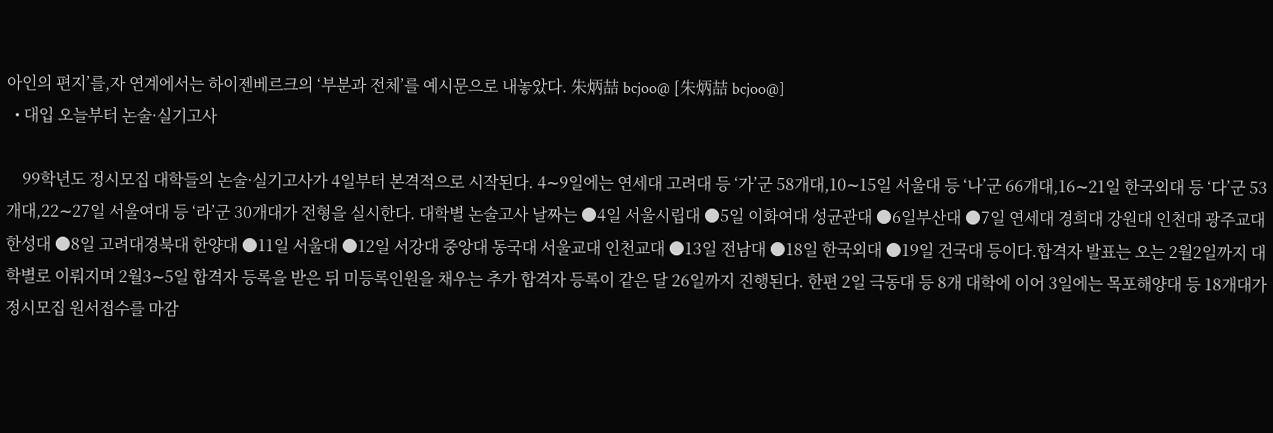아인의 편지’를,자 연계에서는 하이젠베르크의 ‘부분과 전체’를 예시문으로 내놓았다. 朱炳喆 bcjoo@ [朱炳喆 bcjoo@]
  • 대입 오늘부터 논술·실기고사

    99학년도 정시모집 대학들의 논술·실기고사가 4일부터 본격적으로 시작된다. 4∼9일에는 연세대 고려대 등 ‘가’군 58개대,10∼15일 서울대 등 ‘나’군 66개대,16∼21일 한국외대 등 ‘다’군 53개대,22∼27일 서울여대 등 ‘라’군 30개대가 전형을 실시한다. 대학별 논술고사 날짜는 ●4일 서울시립대 ●5일 이화여대 성균관대 ●6일부산대 ●7일 연세대 경희대 강원대 인천대 광주교대 한성대 ●8일 고려대경북대 한양대 ●11일 서울대 ●12일 서강대 중앙대 동국대 서울교대 인천교대 ●13일 전남대 ●18일 한국외대 ●19일 건국대 등이다.합격자 발표는 오는 2월2일까지 대학별로 이뤄지며 2월3∼5일 합격자 등록을 받은 뒤 미등록인원을 채우는 추가 합격자 등록이 같은 달 26일까지 진행된다. 한편 2일 극동대 등 8개 대학에 이어 3일에는 목포해양대 등 18개대가 정시모집 원서접수를 마감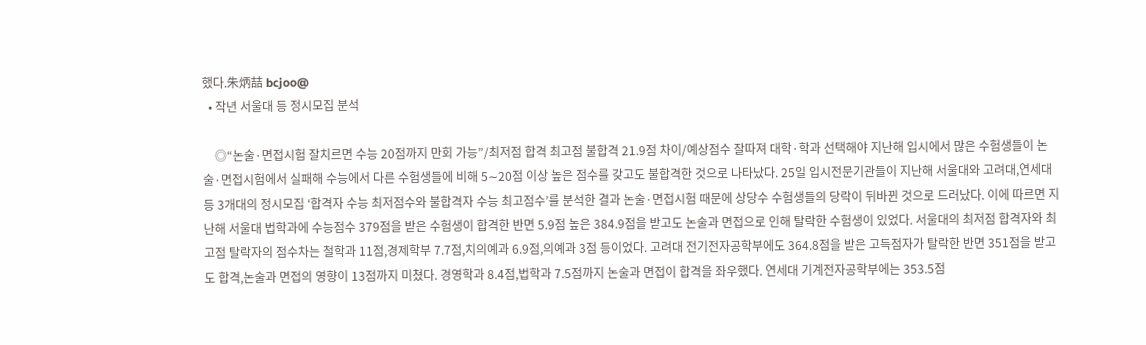했다.朱炳喆 bcjoo@
  • 작년 서울대 등 정시모집 분석

    ◎“논술·면접시험 잘치르면 수능 20점까지 만회 가능”/최저점 합격 최고점 불합격 21.9점 차이/예상점수 잘따져 대학·학과 선택해야 지난해 입시에서 많은 수험생들이 논술·면접시험에서 실패해 수능에서 다른 수험생들에 비해 5∼20점 이상 높은 점수를 갖고도 불합격한 것으로 나타났다. 25일 입시전문기관들이 지난해 서울대와 고려대,연세대 등 3개대의 정시모집 ‘합격자 수능 최저점수와 불합격자 수능 최고점수’를 분석한 결과 논술·면접시험 때문에 상당수 수험생들의 당락이 뒤바뀐 것으로 드러났다. 이에 따르면 지난해 서울대 법학과에 수능점수 379점을 받은 수험생이 합격한 반면 5.9점 높은 384.9점을 받고도 논술과 면접으로 인해 탈락한 수험생이 있었다. 서울대의 최저점 합격자와 최고점 탈락자의 점수차는 철학과 11점,경제학부 7.7점,치의예과 6.9점,의예과 3점 등이었다. 고려대 전기전자공학부에도 364.8점을 받은 고득점자가 탈락한 반면 351점을 받고도 합격,논술과 면접의 영향이 13점까지 미쳤다. 경영학과 8.4점,법학과 7.5점까지 논술과 면접이 합격을 좌우했다. 연세대 기계전자공학부에는 353.5점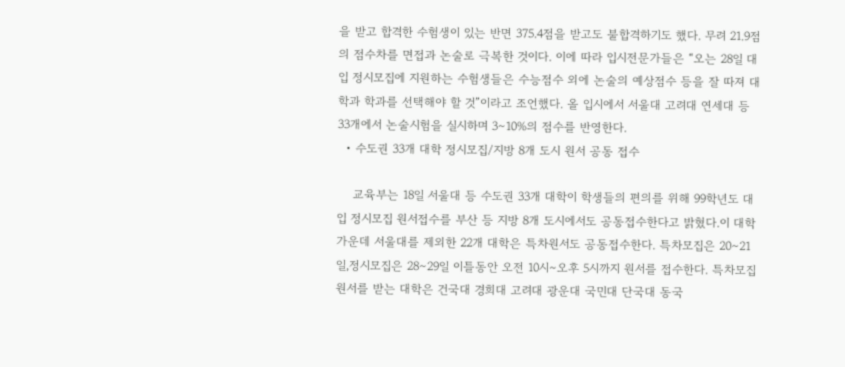을 받고 합격한 수험생이 있는 반면 375.4점을 받고도 불합격하기도 했다. 무려 21.9점의 점수차를 면접과 논술로 극복한 것이다. 이에 따라 입시전문가들은 “오는 28일 대입 정시모집에 지원하는 수험생들은 수능점수 외에 논술의 예상점수 등을 잘 따져 대학과 학과를 선택해야 할 것”이라고 조언했다. 올 입시에서 서울대 고려대 연세대 등 33개에서 논술시험을 실시하며 3∼10%의 점수를 반영한다.
  • 수도권 33개 대학 정시모집/지방 8개 도시 원서 공동 접수

    교육부는 18일 서울대 등 수도권 33개 대학이 학생들의 편의를 위해 99학년도 대입 정시모집 원서접수를 부산 등 지방 8개 도시에서도 공동접수한다고 밝혔다.이 대학 가운데 서울대를 제외한 22개 대학은 특차원서도 공동접수한다. 특차모집은 20∼21일,정시모집은 28∼29일 이틀동안 오전 10시∼오후 5시까지 원서를 접수한다. 특차모집 원서를 받는 대학은 건국대 경희대 고려대 광운대 국민대 단국대 동국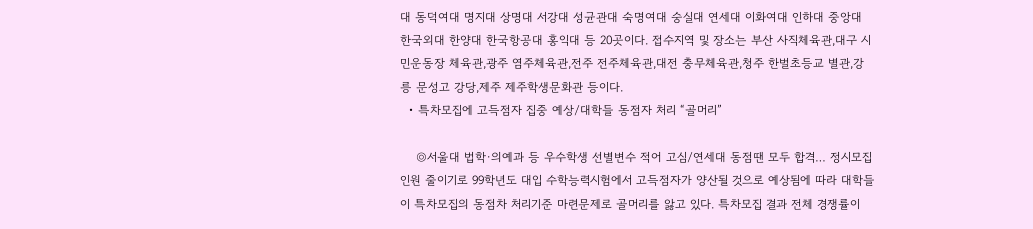대 동덕여대 명지대 상명대 서강대 성균관대 숙명여대 숭실대 연세대 이화여대 인하대 중앙대 한국외대 한양대 한국항공대 홍익대 등 20곳이다. 접수지역 및 장소는 부산 사직체육관,대구 시민운동장 체육관,광주 염주체육관,전주 전주체육관,대전 충무체육관,청주 한벌초등교 별관,강릉 문성고 강당,제주 제주학생문화관 등이다.
  • 특차모집에 고득점자 집중 예상/대학들 동점자 처리 “골머리”

    ◎서울대 법학·의예과 등 우수학생 선별변수 적어 고심/연세대 동점땐 모두 합격… 정시모집인원 줄이기로 99학년도 대입 수학능력시험에서 고득점자가 양산될 것으로 예상됨에 따라 대학들이 특차모집의 동점차 처리기준 마련문제로 골머리를 앓고 있다. 특차모집 결과 전체 경쟁률이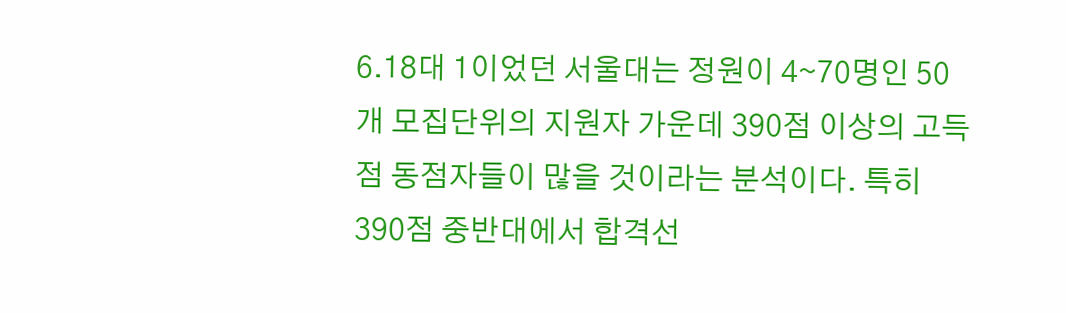6.18대 1이었던 서울대는 정원이 4∼70명인 50개 모집단위의 지원자 가운데 390점 이상의 고득점 동점자들이 많을 것이라는 분석이다. 특히 390점 중반대에서 합격선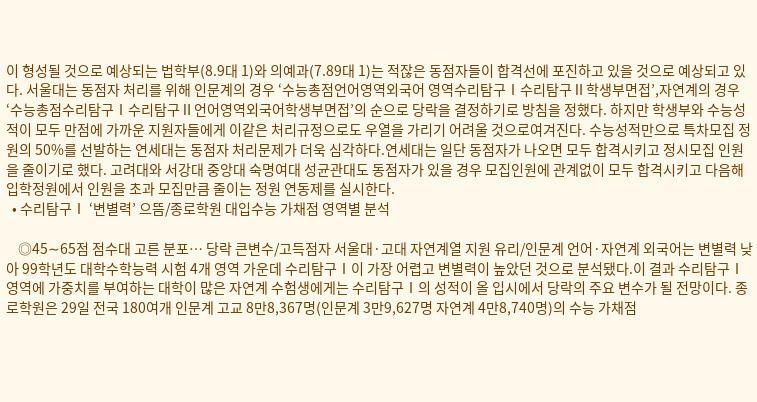이 형성될 것으로 예상되는 법학부(8.9대 1)와 의예과(7.89대 1)는 적잖은 동점자들이 합격선에 포진하고 있을 것으로 예상되고 있다. 서울대는 동점자 처리를 위해 인문계의 경우 ‘수능총점언어영역외국어 영역수리탐구Ⅰ수리탐구Ⅱ학생부면접’,자연계의 경우 ‘수능총점수리탐구Ⅰ수리탐구Ⅱ언어영역외국어학생부면접’의 순으로 당락을 결정하기로 방침을 정했다. 하지만 학생부와 수능성적이 모두 만점에 가까운 지원자들에게 이같은 처리규정으로도 우열을 가리기 어려울 것으로여겨진다. 수능성적만으로 특차모집 정원의 50%를 선발하는 연세대는 동점자 처리문제가 더욱 심각하다.연세대는 일단 동점자가 나오면 모두 합격시키고 정시모집 인원을 줄이기로 했다. 고려대와 서강대 중앙대 숙명여대 성균관대도 동점자가 있을 경우 모집인원에 관계없이 모두 합격시키고 다음해 입학정원에서 인원을 초과 모집만큼 줄이는 정원 연동제를 실시한다.
  • 수리탐구Ⅰ ‘변별력’ 으뜸/종로학원 대입수능 가채점 영역별 분석

    ◎45∼65점 점수대 고른 분포… 당락 큰변수/고득점자 서울대·고대 자연계열 지원 유리/인문계 언어·자연계 외국어는 변별력 낮아 99학년도 대학수학능력 시험 4개 영역 가운데 수리탐구Ⅰ이 가장 어렵고 변별력이 높았던 것으로 분석됐다.이 결과 수리탐구Ⅰ 영역에 가중치를 부여하는 대학이 많은 자연계 수험생에게는 수리탐구Ⅰ의 성적이 올 입시에서 당락의 주요 변수가 될 전망이다. 종로학원은 29일 전국 180여개 인문계 고교 8만8,367명(인문계 3만9,627명 자연계 4만8,740명)의 수능 가채점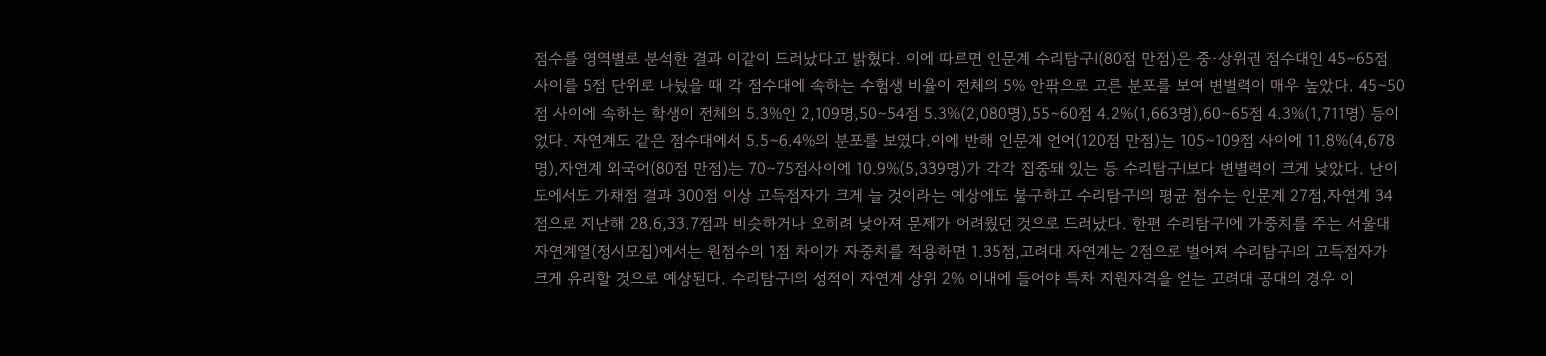점수를 영역별로 분석한 결과 이같이 드러났다고 밝혔다. 이에 따르면 인문계 수리탐구Ⅰ(80점 만점)은 중·상위권 점수대인 45∼65점 사이를 5점 단위로 나눴을 때 각 점수대에 속하는 수험생 비율이 전체의 5% 안팎으로 고른 분포를 보여 변별력이 매우 높았다. 45∼50점 사이에 속하는 학생이 전체의 5.3%인 2,109명,50∼54점 5.3%(2,080명),55∼60점 4.2%(1,663명),60∼65점 4.3%(1,711명) 등이었다. 자연계도 같은 점수대에서 5.5∼6.4%의 분포를 보였다.이에 반해 인문계 언어(120점 만점)는 105∼109점 사이에 11.8%(4,678명),자연계 외국어(80점 만점)는 70∼75점사이에 10.9%(5,339명)가 각각 집중돼 있는 등 수리탐구Ⅰ보다 변별력이 크게 낮았다. 난이도에서도 가채점 결과 300점 이상 고득점자가 크게 늘 것이라는 예상에도 불구하고 수리탐구Ⅰ의 평균 점수는 인문계 27점,자연계 34점으로 지난해 28.6,33.7점과 비슷하거나 오히려 낮아져 문제가 어려웠던 것으로 드러났다. 한편 수리탐구Ⅰ에 가중치를 주는 서울대 자연계열(정시모집)에서는 원점수의 1점 차이가 자중치를 적용하면 1.35점,고려대 자연계는 2점으로 벌어져 수리탐구Ⅰ의 고득점자가 크게 유리할 것으로 예상된다. 수리탐구Ⅰ의 성적이 자연계 상위 2% 이내에 들어야 특차 지원자격을 얻는 고려대 공대의 경우 이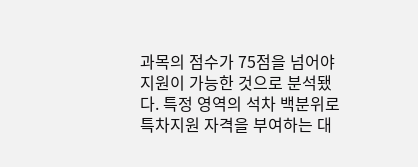과목의 점수가 75점을 넘어야 지원이 가능한 것으로 분석됐다. 특정 영역의 석차 백분위로 특차지원 자격을 부여하는 대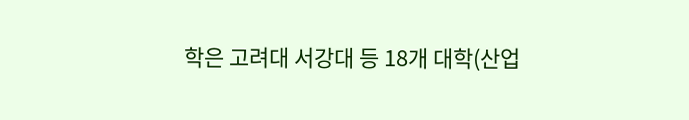학은 고려대 서강대 등 18개 대학(산업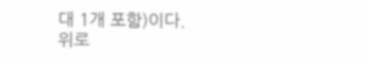대 1개 포함)이다.
위로